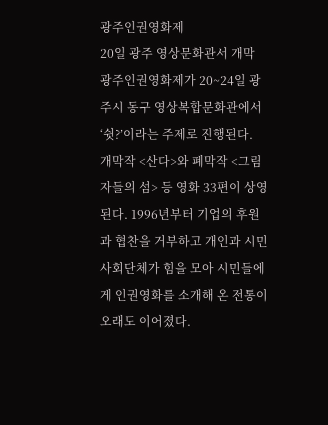광주인권영화제
20일 광주 영상문화관서 개막
광주인권영화제가 20~24일 광주시 동구 영상복합문화관에서 ‘쉿?’이라는 주제로 진행된다.
개막작 <산다>와 폐막작 <그림자들의 섬> 등 영화 33편이 상영된다. 1996년부터 기업의 후원과 협찬을 거부하고 개인과 시민사회단체가 힘을 모아 시민들에게 인권영화를 소개해 온 전통이 오래도 이어졌다.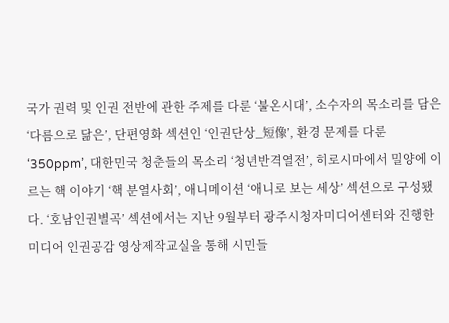국가 권력 및 인권 전반에 관한 주제를 다룬 ‘불온시대’, 소수자의 목소리를 담은 ‘다름으로 닮은’, 단편영화 섹션인 ‘인권단상_短像’, 환경 문제를 다룬 ‘350ppm’, 대한민국 청춘들의 목소리 ‘청년반격열전’, 히로시마에서 밀양에 이르는 핵 이야기 ‘핵 분열사회’, 애니메이션 ‘애니로 보는 세상’ 섹션으로 구성됐다. ‘호남인권별곡’ 섹션에서는 지난 9월부터 광주시청자미디어센터와 진행한 미디어 인권공감 영상제작교실을 통해 시민들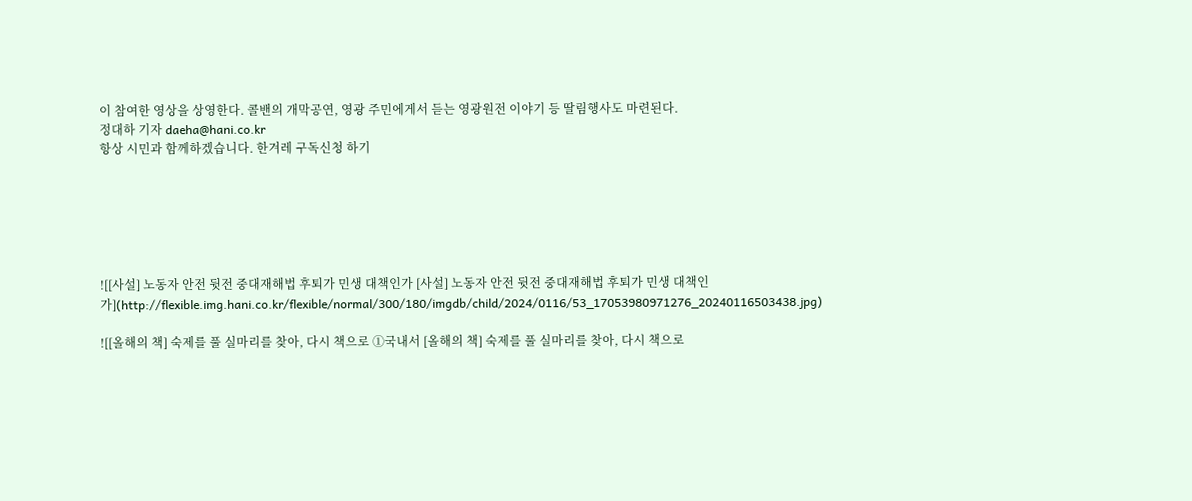이 참여한 영상을 상영한다. 콜밴의 개막공연, 영광 주민에게서 듣는 영광원전 이야기 등 딸림행사도 마련된다.
정대하 기자 daeha@hani.co.kr
항상 시민과 함께하겠습니다. 한겨레 구독신청 하기






![[사설] 노동자 안전 뒷전 중대재해법 후퇴가 민생 대책인가 [사설] 노동자 안전 뒷전 중대재해법 후퇴가 민생 대책인가](http://flexible.img.hani.co.kr/flexible/normal/300/180/imgdb/child/2024/0116/53_17053980971276_20240116503438.jpg)

![[올해의 책] 숙제를 풀 실마리를 찾아, 다시 책으로 ①국내서 [올해의 책] 숙제를 풀 실마리를 찾아, 다시 책으로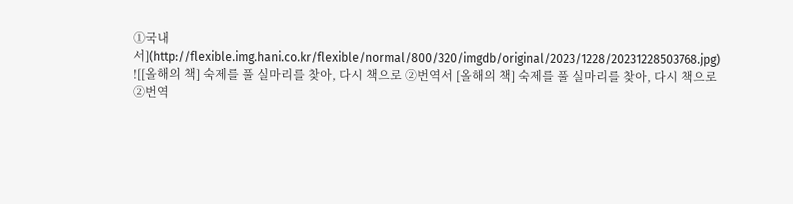①국내서](http://flexible.img.hani.co.kr/flexible/normal/800/320/imgdb/original/2023/1228/20231228503768.jpg)
![[올해의 책] 숙제를 풀 실마리를 찾아, 다시 책으로 ②번역서 [올해의 책] 숙제를 풀 실마리를 찾아, 다시 책으로 ②번역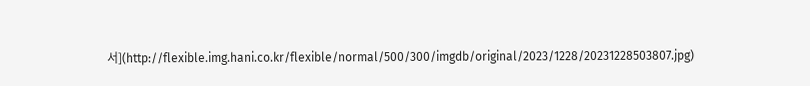서](http://flexible.img.hani.co.kr/flexible/normal/500/300/imgdb/original/2023/1228/20231228503807.jpg)